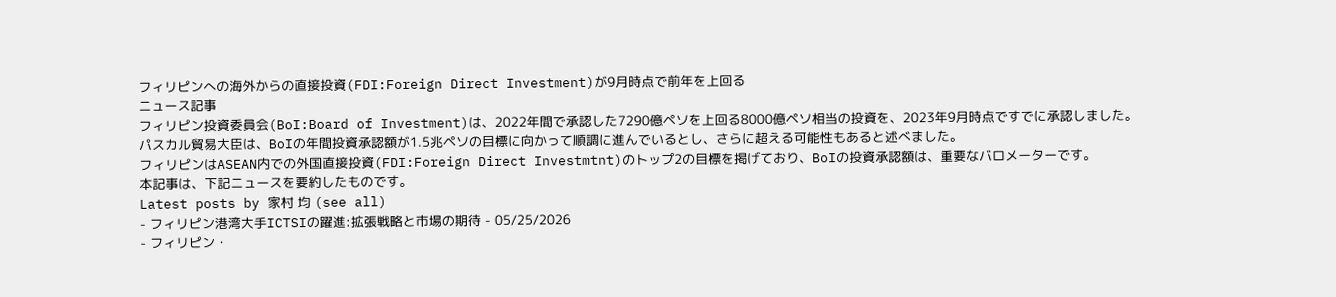フィリピンへの海外からの直接投資(FDI:Foreign Direct Investment)が9月時点で前年を上回る
ニュース記事
フィリピン投資委員会(BoI:Board of Investment)は、2022年間で承認した7290億ペソを上回る8000億ペソ相当の投資を、2023年9月時点ですでに承認しました。
パスカル貿易大臣は、BoIの年間投資承認額が1.5兆ペソの目標に向かって順調に進んでいるとし、さらに超える可能性もあると述べました。
フィリピンはASEAN内での外国直接投資(FDI:Foreign Direct Investmtnt)のトップ2の目標を掲げており、BoIの投資承認額は、重要なバロメーターです。
本記事は、下記ニュースを要約したものです。
Latest posts by 家村 均 (see all)
- フィリピン港湾大手ICTSIの躍進:拡張戦略と市場の期待 - 05/25/2026
- フィリピン・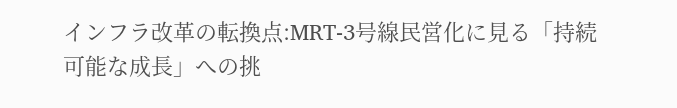インフラ改革の転換点:MRT-3号線民営化に見る「持続可能な成長」への挑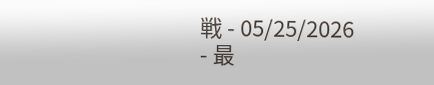戦 - 05/25/2026
- 最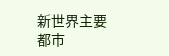新世界主要都市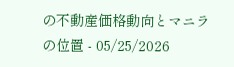の不動産価格動向とマニラの位置 - 05/25/2026